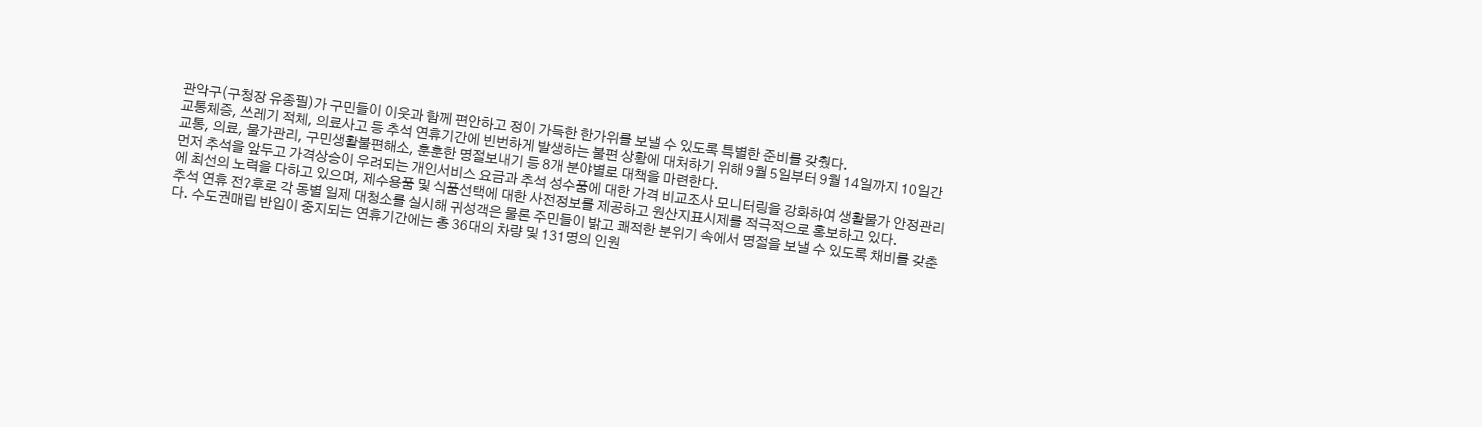관악구(구청장 유종필)가 구민들이 이웃과 함께 편안하고 정이 가득한 한가위를 보낼 수 있도록 특별한 준비를 갖췄다.
교통체증, 쓰레기 적체, 의료사고 등 추석 연휴기간에 빈번하게 발생하는 불편 상황에 대처하기 위해 9월 5일부터 9월 14일까지 10일간 교통, 의료, 물가관리, 구민생활불편해소, 훈훈한 명절보내기 등 8개 분야별로 대책을 마련한다.
먼저 추석을 앞두고 가격상승이 우려되는 개인서비스 요금과 추석 성수품에 대한 가격 비교조사 모니터링을 강화하여 생활물가 안정관리에 최선의 노력을 다하고 있으며, 제수용품 및 식품선택에 대한 사전정보를 제공하고 원산지표시제를 적극적으로 홍보하고 있다.
추석 연휴 전?후로 각 동별 일제 대청소를 실시해 귀성객은 물론 주민들이 밝고 쾌적한 분위기 속에서 명절을 보낼 수 있도록 채비를 갖춘다. 수도권매립 반입이 중지되는 연휴기간에는 총 36대의 차량 및 131명의 인원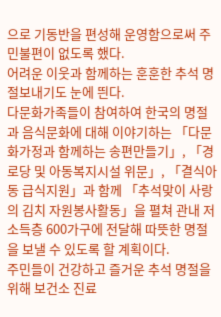으로 기동반을 편성해 운영함으로써 주민불편이 없도록 했다.
어려운 이웃과 함께하는 훈훈한 추석 명절보내기도 눈에 띈다.
다문화가족들이 참여하여 한국의 명절과 음식문화에 대해 이야기하는 「다문화가정과 함께하는 송편만들기」, 「경로당 및 아동복지시설 위문」, 「결식아동 급식지원」과 함께 「추석맞이 사랑의 김치 자원봉사활동」을 펼쳐 관내 저소득층 600가구에 전달해 따뜻한 명절을 보낼 수 있도록 할 계획이다.
주민들이 건강하고 즐거운 추석 명절을 위해 보건소 진료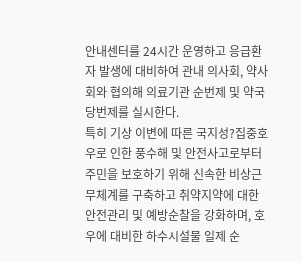안내센터를 24시간 운영하고 응급환자 발생에 대비하여 관내 의사회, 약사회와 협의해 의료기관 순번제 및 약국 당번제를 실시한다.
특히 기상 이변에 따른 국지성?집중호우로 인한 풍수해 및 안전사고로부터 주민을 보호하기 위해 신속한 비상근무체계를 구축하고 취약지약에 대한 안전관리 및 예방순찰을 강화하며, 호우에 대비한 하수시설물 일제 순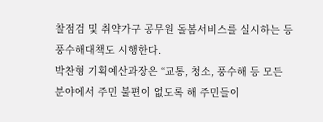찰점검 및 취약가구 공무원 돌봄서비스를 실시하는 등 풍수해대책도 시행한다.
박찬형 기획예산과장은 “교통, 청소, 풍수해 등 모든 분야에서 주민 불편이 없도록 해 주민들이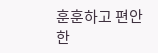훈훈하고 편안한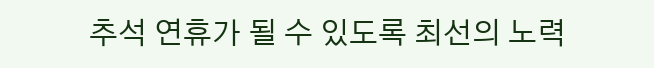추석 연휴가 될 수 있도록 최선의 노력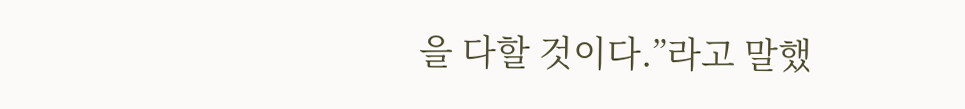을 다할 것이다.”라고 말했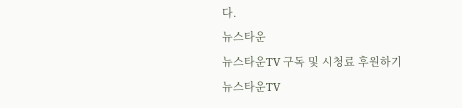다.
뉴스타운
뉴스타운TV 구독 및 시청료 후원하기
뉴스타운TV